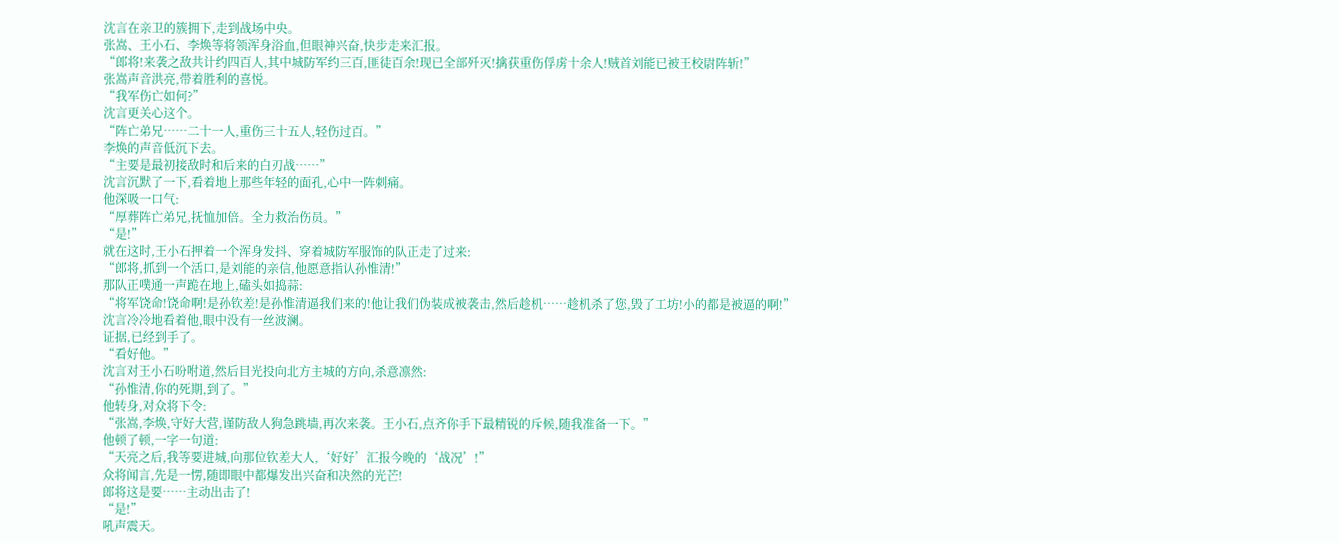沈言在亲卫的簇拥下,走到战场中央。
张嵩、王小石、李焕等将领浑身浴血,但眼神兴奋,快步走来汇报。
“郎将!来袭之敌共计约四百人,其中城防军约三百,匪徒百余!现已全部歼灭!擒获重伤俘虏十余人!贼首刘能已被王校尉阵斩!”
张嵩声音洪亮,带着胜利的喜悦。
“我军伤亡如何?”
沈言更关心这个。
“阵亡弟兄……二十一人,重伤三十五人,轻伤过百。”
李焕的声音低沉下去。
“主要是最初接敌时和后来的白刃战……”
沈言沉默了一下,看着地上那些年轻的面孔,心中一阵刺痛。
他深吸一口气:
“厚葬阵亡弟兄,抚恤加倍。全力救治伤员。”
“是!”
就在这时,王小石押着一个浑身发抖、穿着城防军服饰的队正走了过来:
“郎将,抓到一个活口,是刘能的亲信,他愿意指认孙惟清!”
那队正噗通一声跪在地上,磕头如捣蒜:
“将军饶命!饶命啊!是孙钦差!是孙惟清逼我们来的!他让我们伪装成被袭击,然后趁机……趁机杀了您,毁了工坊!小的都是被逼的啊!”
沈言冷冷地看着他,眼中没有一丝波澜。
证据,已经到手了。
“看好他。”
沈言对王小石吩咐道,然后目光投向北方主城的方向,杀意凛然:
“孙惟清,你的死期,到了。”
他转身,对众将下令:
“张嵩,李焕,守好大营,谨防敌人狗急跳墙,再次来袭。王小石,点齐你手下最精锐的斥候,随我准备一下。”
他顿了顿,一字一句道:
“天亮之后,我等要进城,向那位钦差大人,‘好好’汇报今晚的‘战况’!”
众将闻言,先是一愣,随即眼中都爆发出兴奋和决然的光芒!
郎将这是要……主动出击了!
“是!”
吼声震天。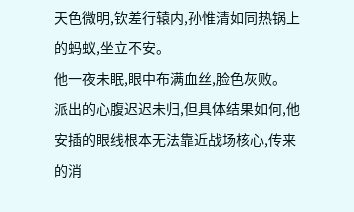天色微明,钦差行辕内,孙惟清如同热锅上的蚂蚁,坐立不安。
他一夜未眠,眼中布满血丝,脸色灰败。
派出的心腹迟迟未归,但具体结果如何,他安插的眼线根本无法靠近战场核心,传来的消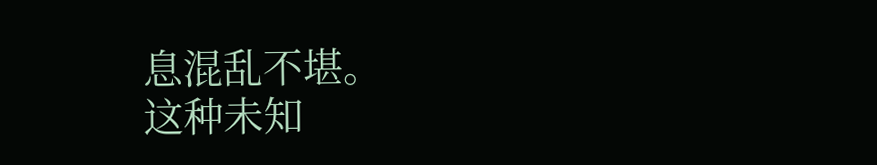息混乱不堪。
这种未知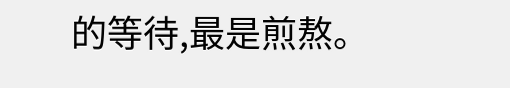的等待,最是煎熬。